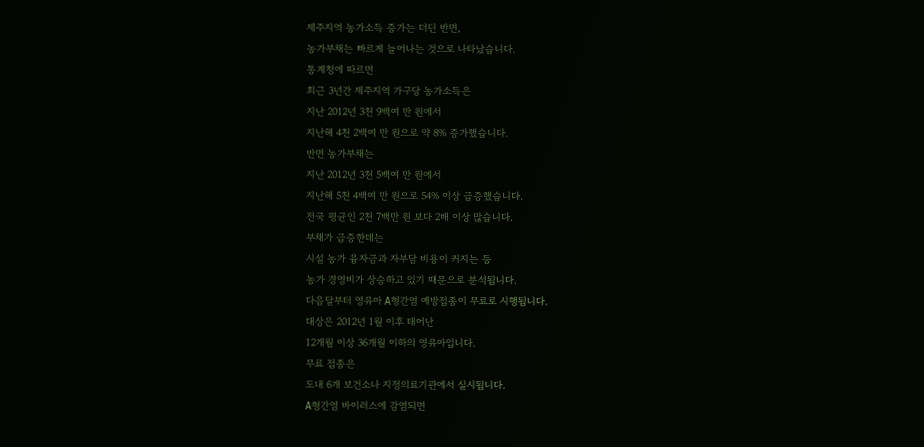제주지역 농가소득 증가는 더딘 반면,
농가부채는 빠르게 늘어나는 것으로 나타났습니다.
통계청에 따르면
최근 3년간 제주지역 가구당 농가소득은
지난 2012년 3천 9백여 만 원에서
지난해 4천 2백여 만 원으로 약 8% 증가했습니다.
반면 농가부채는
지난 2012년 3천 5백여 만 원에서
지난해 5천 4백여 만 원으로 54% 이상 급증했습니다.
전국 평균인 2천 7백만 원 보다 2배 이상 많습니다.
부채가 급증한데는
시설 농가 융자금과 자부담 비용이 커지는 등
농가 경영비가 상승하고 있기 때문으로 분석됩니다.
다음달부터 영유아 A형간염 예방접종이 무료로 시행됩니다.
대상은 2012년 1월 이후 태어난
12개월 이상 36개월 이하의 영유아입니다.
무료 접종은
도내 6개 보건소나 지정의료기관에서 실시됩니다.
A형간염 바이러스에 감염되면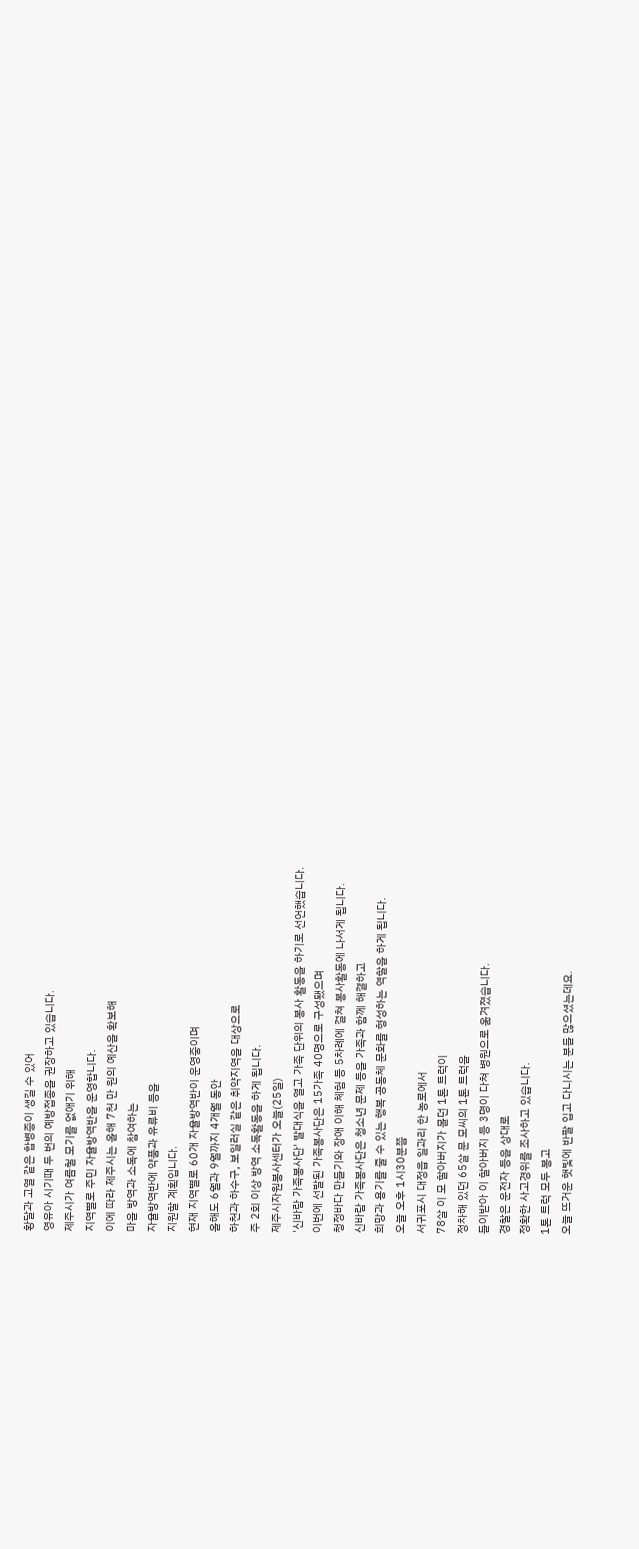황달과 고열 같은 합병증이 생길 수 있어
영유아 시기때 두 번의 예방접종을 권장하고 있습니다.
제주시가 여름철 모기를 없애기 위해
지역별로 주민 자율방역반을 운영합니다.
이에 따라 제주시는 올해 7천 만 원의 예산을 확보해
마을 방역과 소독에 참여하는
자율방역반에 약품과 유류비 등을
지원할 계획입니다.
현재 지역별로 60개 자율방역반이 운영중이며
올해도 6월과 9월까지 4개월 동안
하천과 하수구, 보일러실 같은 취약지역을 대상으로
주 2회 이상 방역 소독활동을 하게 됩니다.
제주시자원봉사센터가 오늘(25일)
'신바람 가족봉사단' 발대식을 열고 가족 단위의 봉사 활동을 하기로 선언했습니다.
이번에 선발된 가족봉사단은 15가족 40명으로 구성됐으며
청정바다 만들기와 장애 이해 체험 등 5차례에 걸쳐 봉사활동에 나서게 됩니다.
신바람 가족봉사단은 청소년 문제 등을 가족과 함께 해결하고
희망과 용기를 줄 수 있는 행복 공동체 문화를 형성하는 역할을 하게 됩니다.
오늘 오후 1시30분쯤
서귀포시 대정읍 일과리 한 농로에서
78살 이 모 할아버지가 몰던 1톤 트럭이
정차해 있던 65살 문 모씨의 1톤 트럭을
들이받아 이 할아버지 등 3명이 다쳐 병원으로 옮겨졌습니다.
경찰은 운전자 등을 상대로
정확한 사고경위를 조사하고 있습니다.
1톤 트럭 모두 봉고
오늘 뜨거운 햇빛에 반팔 입고 다니시는 분들 많으셨는데요.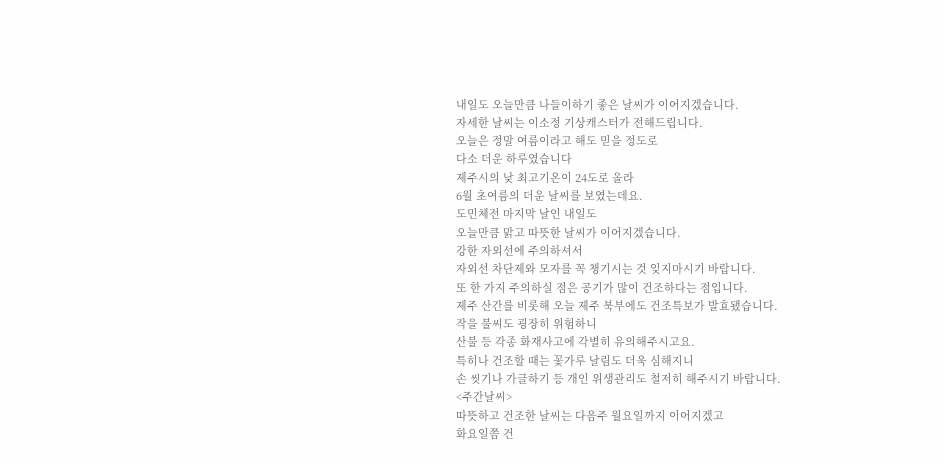내일도 오늘만큼 나들이하기 좋은 날씨가 이어지겠습니다.
자세한 날씨는 이소정 기상캐스터가 전해드립니다.
오늘은 정말 여름이라고 해도 믿을 정도로
다소 더운 하루였습니다
제주시의 낮 최고기온이 24도로 올라
6월 초여름의 더운 날씨를 보였는데요.
도민체전 마지막 날인 내일도
오늘만큼 맑고 따뜻한 날씨가 이어지겠습니다.
강한 자외선에 주의하셔서
자외선 차단제와 모자를 꼭 챙기시는 것 잊지마시기 바랍니다.
또 한 가지 주의하실 점은 공기가 많이 건조하다는 점입니다.
제주 산간를 비롯해 오늘 제주 북부에도 건조특보가 발효됐습니다.
작을 불씨도 굉장히 위험하니
산불 등 각종 화재사고에 각별히 유의해주시고요.
특히나 건조할 때는 꽃가루 날림도 더욱 심해지니
손 씻기나 가글하기 등 개인 위생관리도 철저히 해주시기 바랍니다.
<주간날씨>
따뜻하고 건조한 날씨는 다음주 월요일까지 이어지겠고
화요일쯤 건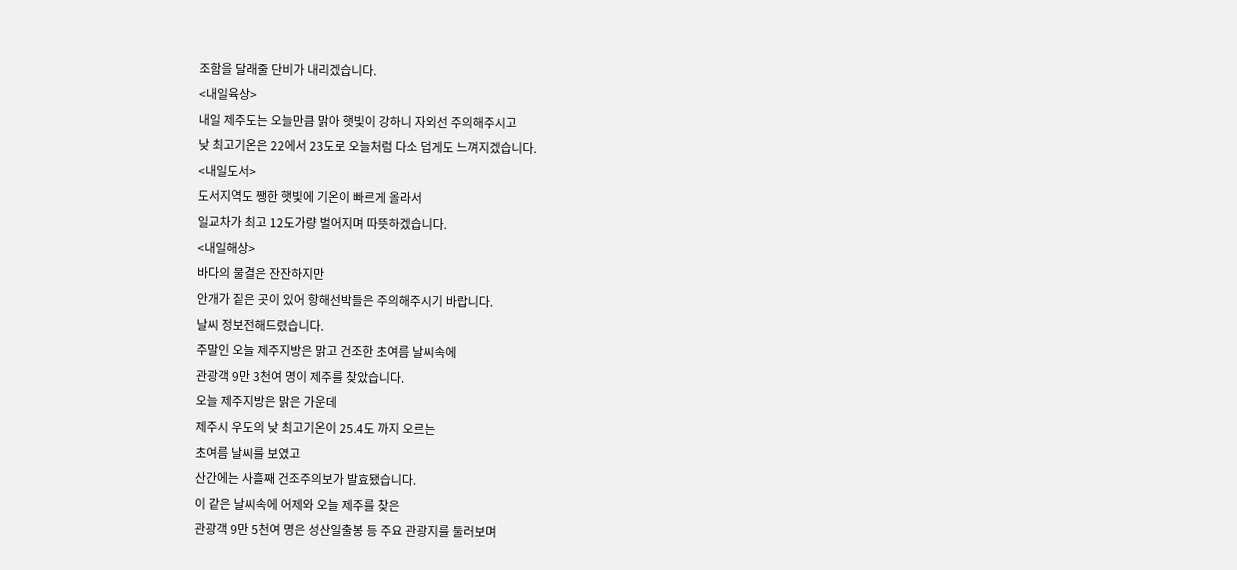조함을 달래줄 단비가 내리겠습니다.
<내일육상>
내일 제주도는 오늘만큼 맑아 햇빛이 강하니 자외선 주의해주시고
낮 최고기온은 22에서 23도로 오늘처럼 다소 덥게도 느껴지겠습니다.
<내일도서>
도서지역도 쨍한 햇빛에 기온이 빠르게 올라서
일교차가 최고 12도가량 벌어지며 따뜻하겠습니다.
<내일해상>
바다의 물결은 잔잔하지만
안개가 짙은 곳이 있어 항해선박들은 주의해주시기 바랍니다.
날씨 정보전해드렸습니다.
주말인 오늘 제주지방은 맑고 건조한 초여름 날씨속에
관광객 9만 3천여 명이 제주를 찾았습니다.
오늘 제주지방은 맑은 가운데
제주시 우도의 낮 최고기온이 25.4도 까지 오르는
초여름 날씨를 보였고
산간에는 사흘째 건조주의보가 발효됐습니다.
이 같은 날씨속에 어제와 오늘 제주를 찾은
관광객 9만 5천여 명은 성산일출봉 등 주요 관광지를 둘러보며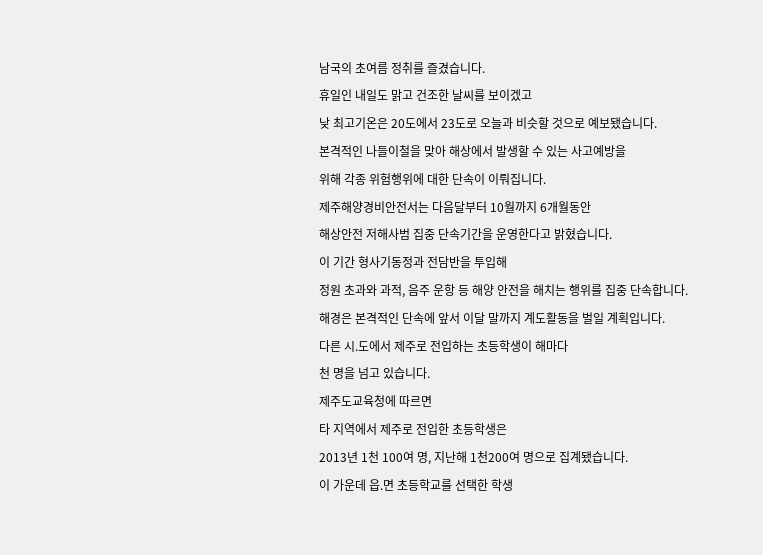남국의 초여름 정취를 즐겼습니다.
휴일인 내일도 맑고 건조한 날씨를 보이겠고
낮 최고기온은 20도에서 23도로 오늘과 비슷할 것으로 예보됐습니다.
본격적인 나들이철을 맞아 해상에서 발생할 수 있는 사고예방을
위해 각종 위험행위에 대한 단속이 이뤄집니다.
제주해양경비안전서는 다음달부터 10월까지 6개월동안
해상안전 저해사범 집중 단속기간을 운영한다고 밝혔습니다.
이 기간 형사기동정과 전담반을 투입해
정원 초과와 과적, 음주 운항 등 해양 안전을 해치는 행위를 집중 단속합니다.
해경은 본격적인 단속에 앞서 이달 말까지 계도활동을 벌일 계획입니다.
다른 시.도에서 제주로 전입하는 초등학생이 해마다
천 명을 넘고 있습니다.
제주도교육청에 따르면
타 지역에서 제주로 전입한 초등학생은
2013년 1천 100여 명, 지난해 1천200여 명으로 집계됐습니다.
이 가운데 읍.면 초등학교를 선택한 학생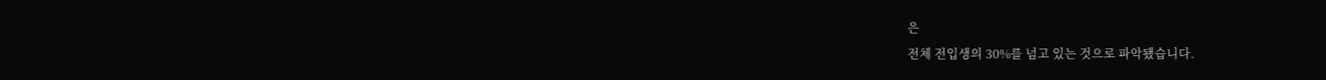은
전체 전입생의 30%를 넘고 있는 것으로 파악됐습니다.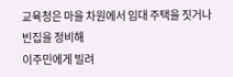교육청은 마을 차원에서 임대 주택을 짓거나 빈집을 정비해
이주민에게 빌려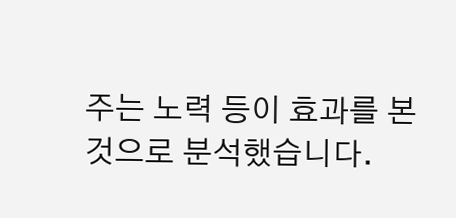주는 노력 등이 효과를 본 것으로 분석했습니다.